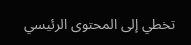تخطي إلى المحتوى الرئيسي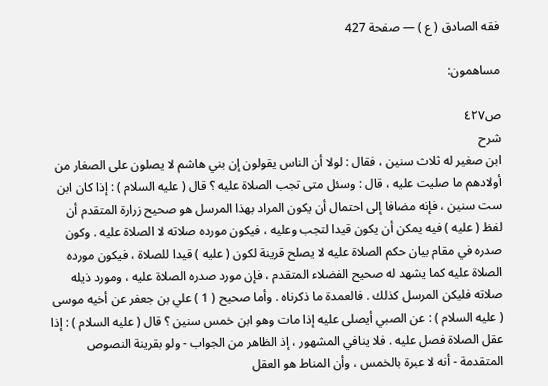فقه الصادق ( ع ) — صفحة 427

مساهمون:

ص٤٢٧
شرح
ابن صغير له ثلاث سنين ، فقال : لولا أن الناس يقولون إن بني هاشم لا يصلون على الصغار من أولادهم ما صليت عليه ، قال : وسئل متى تجب الصلاة عليه ؟ قال ( عليه السلام ) : إذا كان ابن ست سنين ، فإنه مضافا إلى احتمال أن يكون المراد بهذا المرسل هو صحيح زرارة المتقدم أن لفظ ( عليه ) فيه يمكن أن يكون قيدا لتجب وعليه ، فيكون مورده صلاته لا الصلاة عليه . وكون صدره في مقام بيان حكم الصلاة عليه لا يصلح قرينة لكون ( عليه ) قيدا للصلاة ، فيكون مورده الصلاة عليه كما يشهد له صحيح الفضلاء المتقدم ، فإن مورد صدره الصلاة عليه ، ومورد ذيله صلاته فليكن المرسل كذلك . فالعمدة ما ذكرناه . وأما صحيح ( 1 ) علي بن جعفر عن أخيه موسى ( عليه السلام ) : عن الصبي أيصلى عليه إذا مات وهو ابن خمس سنين ؟ قال ( عليه السلام ) : إذا عقل الصلاة فصل عليه . فلا ينافي المشهور ، إذ الظاهر من الجواب - ولو بقرينة النصوص المتقدمة - أنه لا عبرة بالخمس ، وأن المناط هو العقل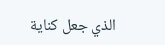الذي جعل كناية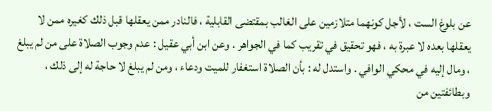عن بلوغ الست ، لأجل كونهما متلازمين على الغالب بمقتضى القابلية ، فالنادر ممن يعقلها قبل ذلك كغيره ممن لا يعقلها بعده لا عبرة به ، فهو تحقيق في تقريب كما في الجواهر . وعن ابن أبي عقيل : عدم وجوب الصلاة على من لم يبلغ ، ومال إليه في محكي الوافي . واستدل له : بأن الصلاة استغفار للميت ودعاء ، ومن لم يبلغ لا حاجة له إلى ذلك ، وبطائفتين من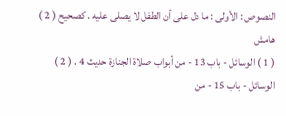النصوص : الأولى : ما دل على أن الطفل لا يصلى عليه . كصحيح ( 2 )
هامش
( 1 ) الوسائل - باب 13 - من أبواب صلاة الجنازة حديث 4 . ( 2 ) الوسائل - باب 15 - من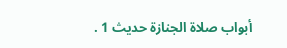أبواب صلاة الجنازة حديث 1 .